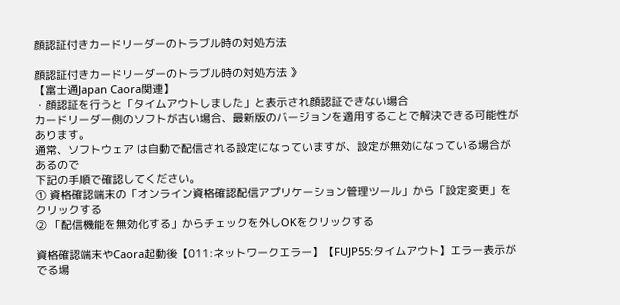顔認証付きカードリーダーのトラブル時の対処方法

顔認証付きカードリーダーのトラブル時の対処方法 》
【富士通Japan Caora関連】
・顔認証を行うと「タイムアウトしました」と表示され顔認証できない場合
カードリーダー側のソフトが古い場合、最新版のバージョンを適用することで解決できる可能性があります。
通常、ソフトウェア は自動で配信される設定になっていますが、設定が無効になっている場合があるので
下記の手順で確認してください。
① 資格確認端末の「オンライン資格確認配信アプリケーション管理ツール」から「設定変更」をクリックする
② 「配信機能を無効化する」からチェックを外しOKをクリックする

資格確認端末やCaora起動後【011:ネットワークエラー】【FUJP55:タイムアウト】エラー表示がでる場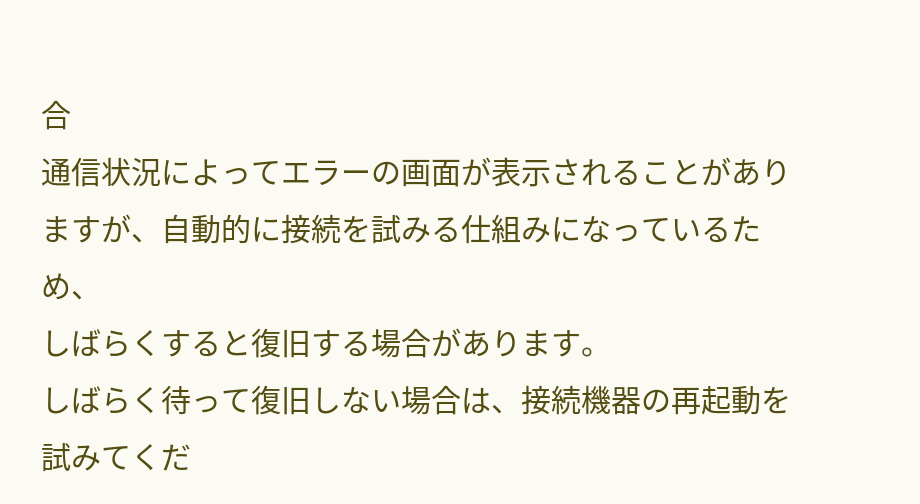合
通信状況によってエラーの画面が表示されることがありますが、自動的に接続を試みる仕組みになっているため、
しばらくすると復旧する場合があります。
しばらく待って復旧しない場合は、接続機器の再起動を試みてくだ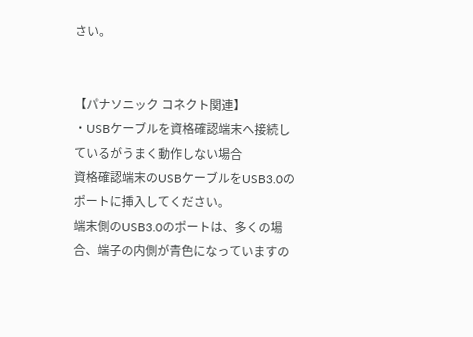さい。


【パナソニック コネクト関連】
・USBケーブルを資格確認端末へ接続しているがうまく動作しない場合
資格確認端末のUSBケーブルをUSB3.0のポートに挿入してください。
端末側のUSB3.0のポートは、多くの場合、端子の内側が青色になっていますの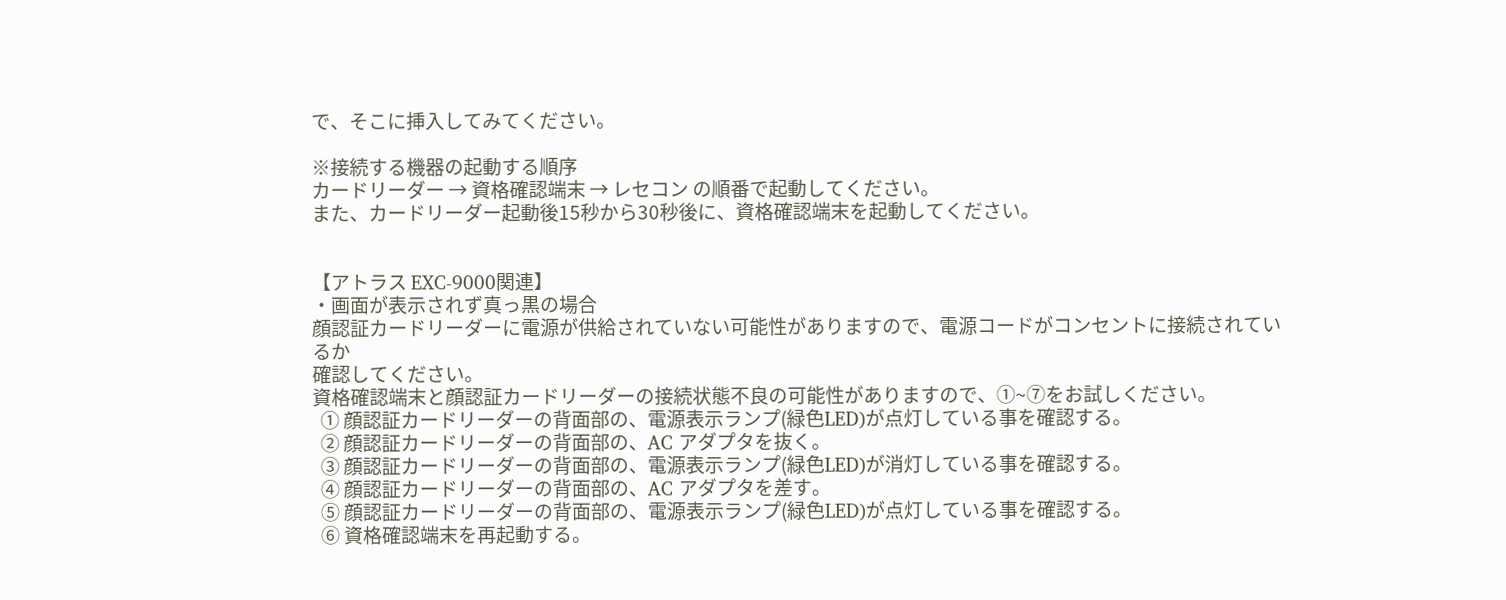で、そこに挿入してみてください。

※接続する機器の起動する順序
カードリーダー → 資格確認端末 → レセコン の順番で起動してください。
また、カードリーダー起動後15秒から30秒後に、資格確認端末を起動してください。


【アトラス EXC-9000関連】
・画面が表示されず真っ黒の場合
顔認証カードリーダーに電源が供給されていない可能性がありますので、電源コードがコンセントに接続されているか
確認してください。
資格確認端末と顔認証カードリーダーの接続状態不良の可能性がありますので、①~⑦をお試しください。
  ① 顔認証カードリーダーの背面部の、電源表示ランプ(緑色LED)が点灯している事を確認する。
  ② 顔認証カードリーダーの背面部の、AC アダプタを抜く。
  ③ 顔認証カードリーダーの背面部の、電源表示ランプ(緑色LED)が消灯している事を確認する。
  ④ 顔認証カードリーダーの背面部の、AC アダプタを差す。
  ⑤ 顔認証カードリーダーの背面部の、電源表示ランプ(緑色LED)が点灯している事を確認する。
  ⑥ 資格確認端末を再起動する。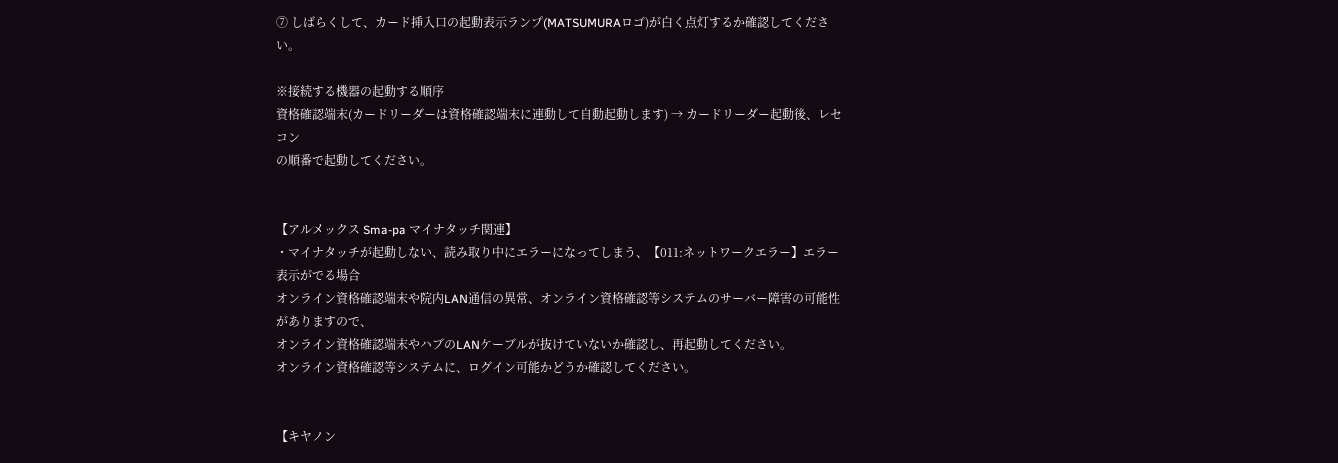⑦ しばらくして、カード挿入口の起動表示ランプ(MATSUMURAロゴ)が白く点灯するか確認してください。

※接続する機器の起動する順序
資格確認端末(カードリーダーは資格確認端末に連動して自動起動します) → カードリーダー起動後、レセコン
の順番で起動してください。


【アルメックス Sma-pa マイナタッチ関連】
・マイナタッチが起動しない、読み取り中にエラーになってしまう、【011:ネットワークエラー】エラー表示がでる場合
オンライン資格確認端末や院内LAN通信の異常、オンライン資格確認等システムのサーバー障害の可能性がありますので、
オンライン資格確認端末やハブのLANケーブルが抜けていないか確認し、再起動してください。
オンライン資格確認等システムに、ログイン可能かどうか確認してください。


【キヤノン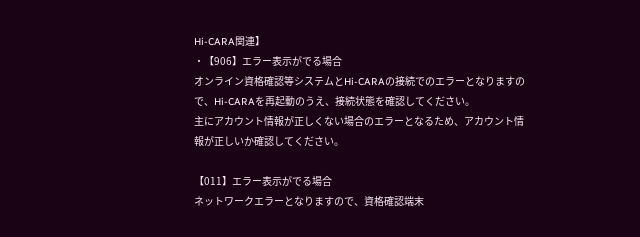Hi-CARA関連】
・【906】エラー表示がでる場合
オンライン資格確認等システムとHi-CARAの接続でのエラーとなりますので、Hi-CARAを再起動のうえ、接続状態を確認してください。
主にアカウント情報が正しくない場合のエラーとなるため、アカウント情報が正しいか確認してください。

【011】エラー表示がでる場合
ネットワークエラーとなりますので、資格確認端末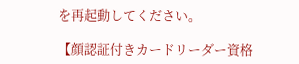を再起動してください。

【顔認証付きカードリーダー資格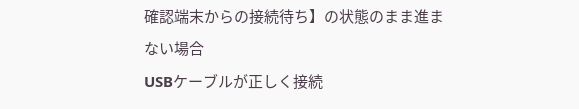確認端末からの接続待ち】の状態のまま進まない場合
USBケーブルが正しく接続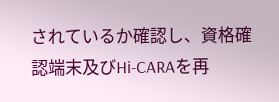されているか確認し、資格確認端末及びHi-CARAを再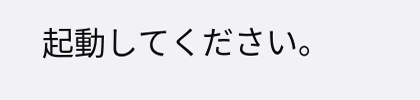起動してください。